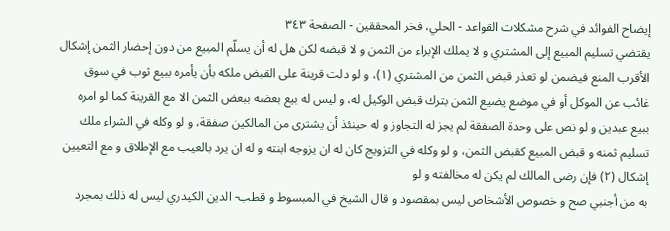إيضاح الفوائد في شرح مشكلات القواعد - الحلي، فخر المحققين - الصفحة ٣٤٣
يقتضي تسليم المبيع إلى المشتري و لا يملك الإبراء من الثمن و لا قبضه لكن هل له أن يسلّم المبيع من دون إحضار الثمن إشكال الأقرب المنع فيضمن لو تعذر قبض الثمن من المشتري (١)، و لو دلت قرينة على القبض ملكه بأن يأمره ببيع ثوب في سوق غائب عن الموكل أو في موضع يضيع الثمن بترك قبض الوكيل له، و ليس له بيع بعضه ببعض الثمن الا مع القرينة كما لو امره ببيع عبدين و لو نص على وحدة الصفقة لم يجز له التجاوز و له حينئذ أن يشترى من المالكين صفقة، و لو وكله في الشراء ملك تسليم ثمنه و قبض المبيع كقبض الثمن، و لو وكله في التزويج كان له ان يزوجه ابنته و له ان يرد بالعيب مع الإطلاق و مع التعيين إشكال (٢) فإن رضى المالك لم يكن له مخالفته و لو
به من أجنبي صح و خصوص الأشخاص ليس بمقصود و قال الشيخ في المبسوط و قطب- الدين الكيدري ليس له ذلك بمجرد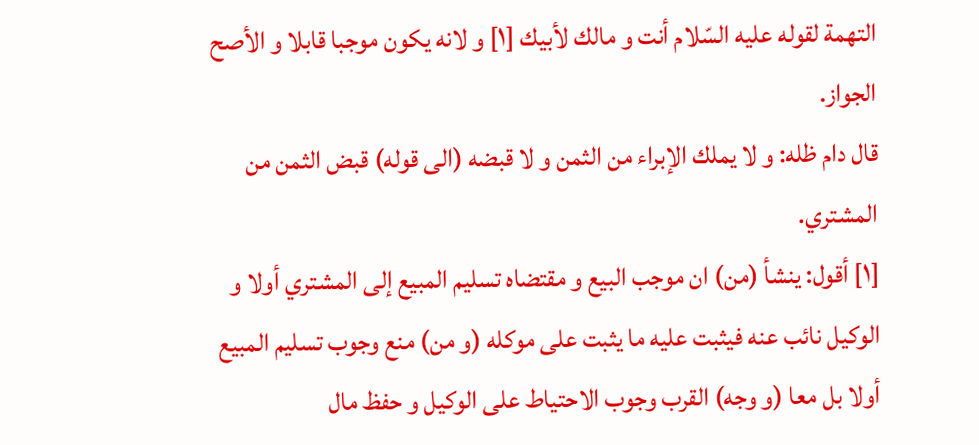التهمة لقوله عليه السّلام أنت و مالك لأبيك [١] و لانه يكون موجبا قابلا و الأصح الجواز.
قال دام ظله: و لا يملك الإبراء من الثمن و لا قبضه (الى قوله) قبض الثمن من المشتري.
[١] أقول: ينشأ (من) ان موجب البيع و مقتضاه تسليم المبيع إلى المشتري أولا و الوكيل نائب عنه فيثبت عليه ما يثبت على موكله (و من) منع وجوب تسليم المبيع أولا بل معا (و وجه) القرب وجوب الاحتياط على الوكيل و حفظ مال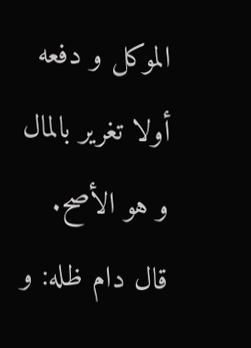الموكل و دفعه أولا تغرير بالمال و هو الأصح.
قال دام ظله: و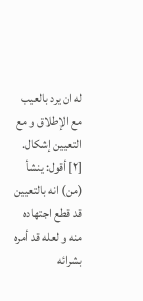له ان يرد بالعيب مع الإطلاق و مع التعيين إشكال.
[٢] أقول: ينشأ (من) انه بالتعيين قد قطع اجتهاده منه و لعله قد أمره بشرائه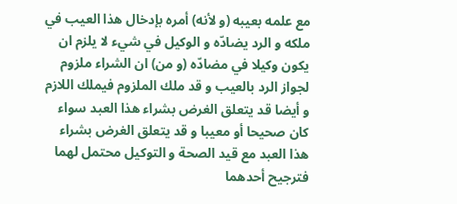مع علمه بعيبه (و لأنه) أمره بإدخال هذا العيب في ملكه و الرد يضادّه و الوكيل في شيء لا يلزم ان يكون وكيلا في مضادّه (و من) ان الشراء ملزوم لجواز الرد بالعيب و قد ملك الملزوم فيملك اللازم و أيضا قد يتعلق الغرض بشراء هذا العبد سواء كان صحيحا أو معيبا و قد يتعلق الغرض بشراء هذا العبد مع قيد الصحة و التوكيل محتمل لهما فترجيح أحدهما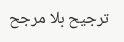ترجيح بلا مرجح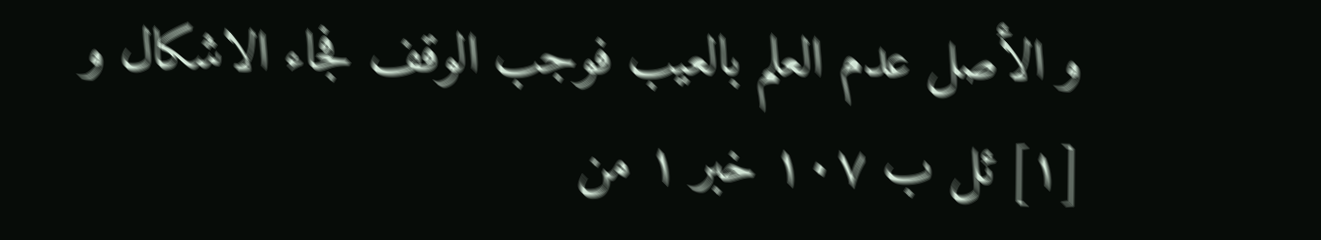و الأصل عدم العلم بالعيب فوجب الوقف فجاء الاشكال و
[١] ئل ب ١٠٧ خبر ١ من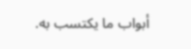أبواب ما يكتسب به.